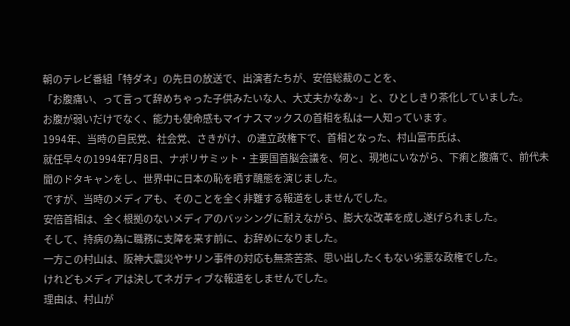朝のテレビ番組「特ダネ」の先日の放送で、出演者たちが、安倍総裁のことを、
「お腹痛い、って言って辞めちゃった子供みたいな人、大丈夫かなあ~」と、ひとしきり茶化していました。
お腹が弱いだけでなく、能力も使命感もマイナスマックスの首相を私は一人知っています。
1994年、当時の自民党、社会党、さきがけ、の連立政権下で、首相となった、村山富市氏は、
就任早々の1994年7月8日、ナポリサミット・主要国首脳会議を、何と、現地にいながら、下痢と腹痛で、前代未聞のドタキャンをし、世界中に日本の恥を晒す醜態を演じました。
ですが、当時のメディアも、そのことを全く非難する報道をしませんでした。
安倍首相は、全く根拠のないメディアのバッシングに耐えながら、膨大な改革を成し遂げられました。
そして、持病の為に職務に支障を来す前に、お辞めになりました。
一方この村山は、阪神大震災やサリン事件の対応も無茶苦茶、思い出したくもない劣悪な政権でした。
けれどもメディアは決してネガティブな報道をしませんでした。
理由は、村山が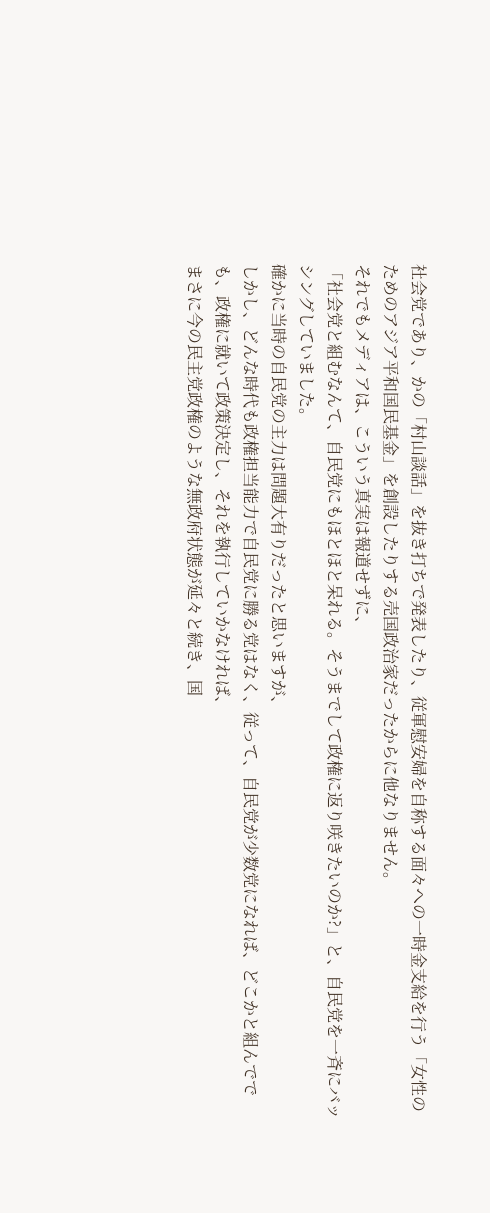社会党であり、かの「村山談話」を抜き打ちで発表したり、従軍慰安婦を自称する面々への一時金支給を行う「女性のためのアジア平和国民基金」を創設したりする売国政治家だったからに他なりません。
それでもメディアは、こういう真実は報道せずに、
「社会党と組むなんて、自民党にもほとほと呆れる。そうまでして政権に返り咲きたいのか?」と、自民党を一斉にバッシングしていました。
確かに当時の自民党の主力は問題大有りだったと思いますが、
しかし、どんな時代も政権担当能力で自民党に勝る党はなく、従って、自民党が少数党になれば、どこかと組んででも、政権に就いて政策決定し、それを執行していかなければ、
まさに今の民主党政権のような無政府状態が延々と続き、国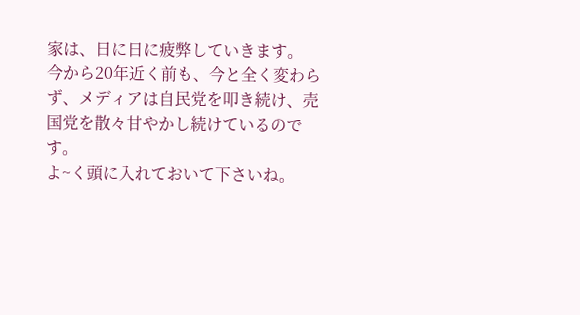家は、日に日に疲弊していきます。
今から20年近く前も、今と全く変わらず、メディアは自民党を叩き続け、売国党を散々甘やかし続けているのです。
よ~く頭に入れておいて下さいね。